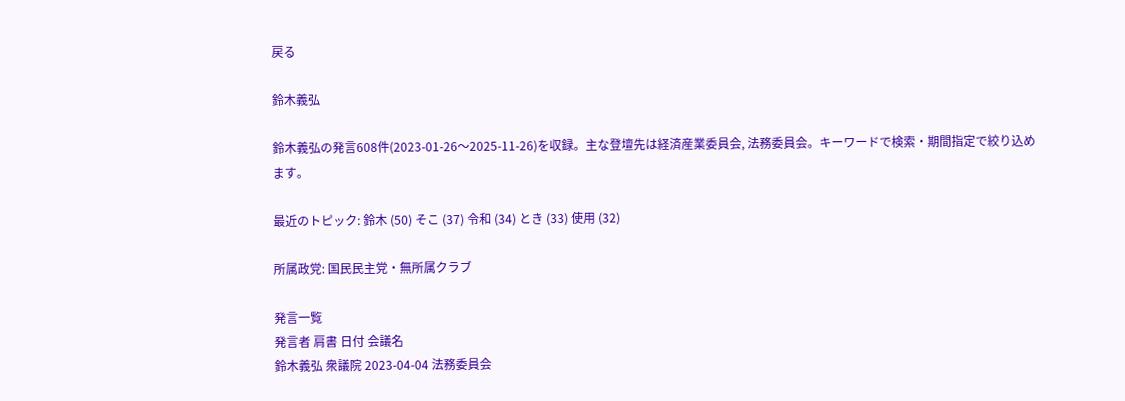戻る

鈴木義弘

鈴木義弘の発言608件(2023-01-26〜2025-11-26)を収録。主な登壇先は経済産業委員会, 法務委員会。キーワードで検索・期間指定で絞り込めます。

最近のトピック: 鈴木 (50) そこ (37) 令和 (34) とき (33) 使用 (32)

所属政党: 国民民主党・無所属クラブ

発言一覧
発言者 肩書 日付 会議名
鈴木義弘 衆議院 2023-04-04 法務委員会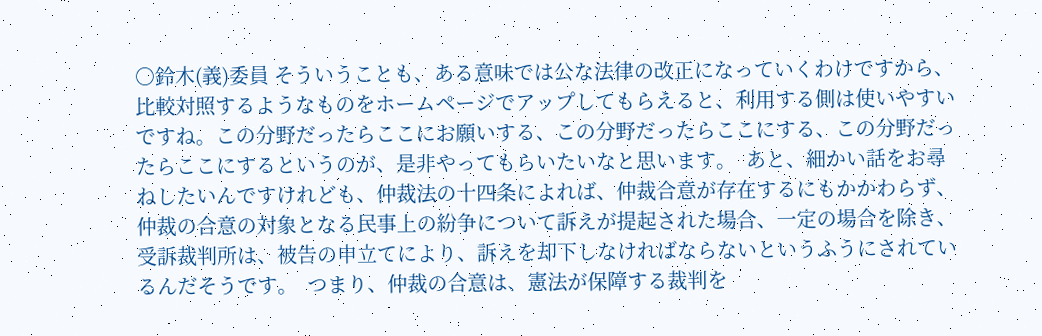○鈴木(義)委員 そういうことも、ある意味では公な法律の改正になっていくわけですから、比較対照するようなものをホームページでアップしてもらえると、利用する側は使いやすいですね。この分野だったらここにお願いする、この分野だったらここにする、この分野だったらここにするというのが、是非やってもらいたいなと思います。  あと、細かい話をお尋ねしたいんですけれども、仲裁法の十四条によれば、仲裁合意が存在するにもかかわらず、仲裁の合意の対象となる民事上の紛争について訴えが提起された場合、一定の場合を除き、受訴裁判所は、被告の申立てにより、訴えを却下しなければならないというふうにされているんだそうです。  つまり、仲裁の合意は、憲法が保障する裁判を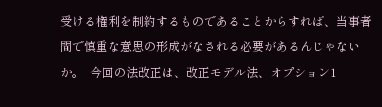受ける権利を制約するものであることからすれば、当事者間で慎重な意思の形成がなされる必要があるんじゃないか。  今回の法改正は、改正モデル法、オプション1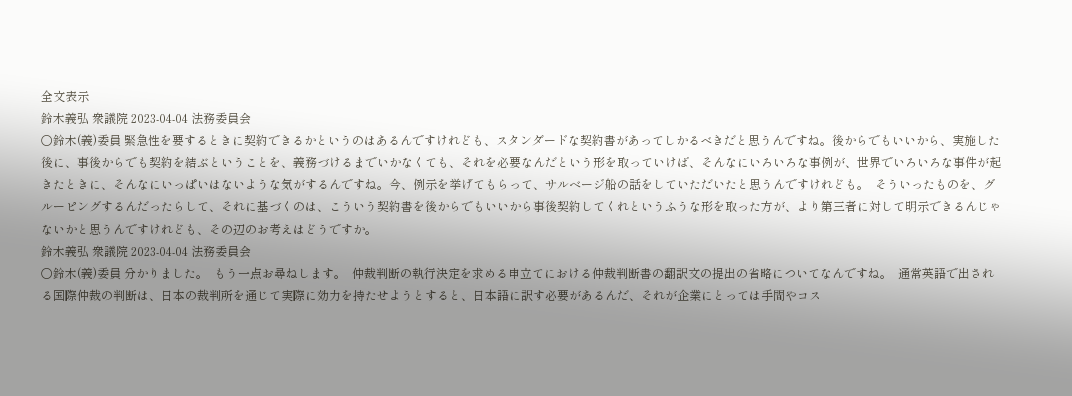全文表示
鈴木義弘 衆議院 2023-04-04 法務委員会
○鈴木(義)委員 緊急性を要するときに契約できるかというのはあるんですけれども、スタンダードな契約書があってしかるべきだと思うんですね。後からでもいいから、実施した後に、事後からでも契約を結ぶということを、義務づけるまでいかなくても、それを必要なんだという形を取っていけば、そんなにいろいろな事例が、世界でいろいろな事件が起きたときに、そんなにいっぱいはないような気がするんですね。今、例示を挙げてもらって、サルベージ船の話をしていただいたと思うんですけれども。  そういったものを、グルーピングするんだったらして、それに基づくのは、こういう契約書を後からでもいいから事後契約してくれというふうな形を取った方が、より第三者に対して明示できるんじゃないかと思うんですけれども、その辺のお考えはどうですか。
鈴木義弘 衆議院 2023-04-04 法務委員会
○鈴木(義)委員 分かりました。  もう一点お尋ねします。  仲裁判断の執行決定を求める申立てにおける仲裁判断書の翻訳文の提出の省略についてなんですね。  通常英語で出される国際仲裁の判断は、日本の裁判所を通じて実際に効力を持たせようとすると、日本語に訳す必要があるんだ、それが企業にとっては手間やコス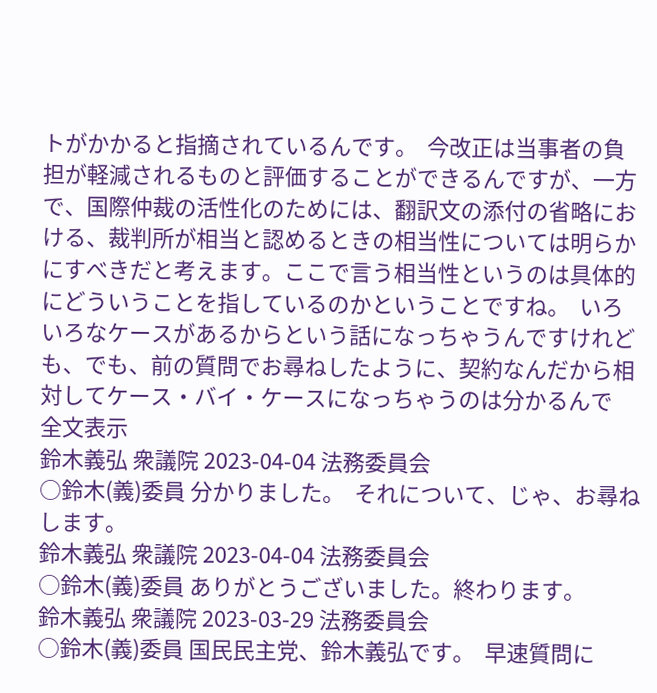トがかかると指摘されているんです。  今改正は当事者の負担が軽減されるものと評価することができるんですが、一方で、国際仲裁の活性化のためには、翻訳文の添付の省略における、裁判所が相当と認めるときの相当性については明らかにすべきだと考えます。ここで言う相当性というのは具体的にどういうことを指しているのかということですね。  いろいろなケースがあるからという話になっちゃうんですけれども、でも、前の質問でお尋ねしたように、契約なんだから相対してケース・バイ・ケースになっちゃうのは分かるんで
全文表示
鈴木義弘 衆議院 2023-04-04 法務委員会
○鈴木(義)委員 分かりました。  それについて、じゃ、お尋ねします。
鈴木義弘 衆議院 2023-04-04 法務委員会
○鈴木(義)委員 ありがとうございました。終わります。
鈴木義弘 衆議院 2023-03-29 法務委員会
○鈴木(義)委員 国民民主党、鈴木義弘です。  早速質問に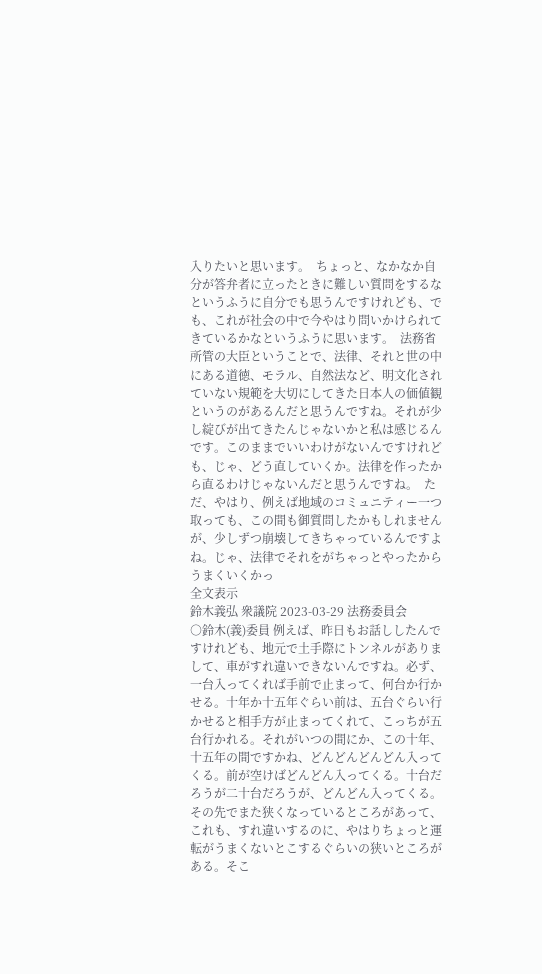入りたいと思います。  ちょっと、なかなか自分が答弁者に立ったときに難しい質問をするなというふうに自分でも思うんですけれども、でも、これが社会の中で今やはり問いかけられてきているかなというふうに思います。  法務省所管の大臣ということで、法律、それと世の中にある道徳、モラル、自然法など、明文化されていない規範を大切にしてきた日本人の価値観というのがあるんだと思うんですね。それが少し綻びが出てきたんじゃないかと私は感じるんです。このままでいいわけがないんですけれども、じゃ、どう直していくか。法律を作ったから直るわけじゃないんだと思うんですね。  ただ、やはり、例えば地域のコミュニティー一つ取っても、この間も御質問したかもしれませんが、少しずつ崩壊してきちゃっているんですよね。じゃ、法律でそれをがちゃっとやったからうまくいくかっ
全文表示
鈴木義弘 衆議院 2023-03-29 法務委員会
○鈴木(義)委員 例えば、昨日もお話ししたんですけれども、地元で土手際にトンネルがありまして、車がすれ違いできないんですね。必ず、一台入ってくれば手前で止まって、何台か行かせる。十年か十五年ぐらい前は、五台ぐらい行かせると相手方が止まってくれて、こっちが五台行かれる。それがいつの間にか、この十年、十五年の間ですかね、どんどんどんどん入ってくる。前が空けばどんどん入ってくる。十台だろうが二十台だろうが、どんどん入ってくる。その先でまた狭くなっているところがあって、これも、すれ違いするのに、やはりちょっと運転がうまくないとこするぐらいの狭いところがある。そこ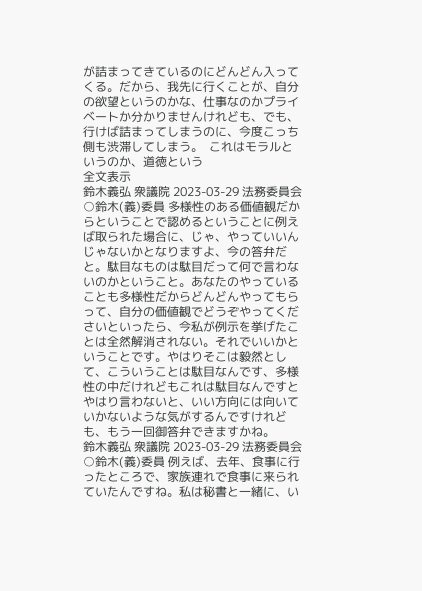が詰まってきているのにどんどん入ってくる。だから、我先に行くことが、自分の欲望というのかな、仕事なのかプライベートか分かりませんけれども、でも、行けば詰まってしまうのに、今度こっち側も渋滞してしまう。  これはモラルというのか、道徳という
全文表示
鈴木義弘 衆議院 2023-03-29 法務委員会
○鈴木(義)委員 多様性のある価値観だからということで認めるということに例えば取られた場合に、じゃ、やっていいんじゃないかとなりますよ、今の答弁だと。駄目なものは駄目だって何で言わないのかということ。あなたのやっていることも多様性だからどんどんやってもらって、自分の価値観でどうぞやってくださいといったら、今私が例示を挙げたことは全然解消されない。それでいいかということです。やはりそこは毅然として、こういうことは駄目なんです、多様性の中だけれどもこれは駄目なんですとやはり言わないと、いい方向には向いていかないような気がするんですけれども、もう一回御答弁できますかね。
鈴木義弘 衆議院 2023-03-29 法務委員会
○鈴木(義)委員 例えば、去年、食事に行ったところで、家族連れで食事に来られていたんですね。私は秘書と一緒に、い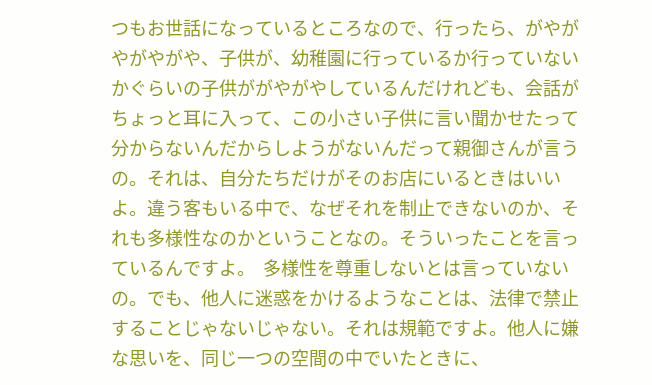つもお世話になっているところなので、行ったら、がやがやがやがや、子供が、幼稚園に行っているか行っていないかぐらいの子供ががやがやしているんだけれども、会話がちょっと耳に入って、この小さい子供に言い聞かせたって分からないんだからしようがないんだって親御さんが言うの。それは、自分たちだけがそのお店にいるときはいいよ。違う客もいる中で、なぜそれを制止できないのか、それも多様性なのかということなの。そういったことを言っているんですよ。  多様性を尊重しないとは言っていないの。でも、他人に迷惑をかけるようなことは、法律で禁止することじゃないじゃない。それは規範ですよ。他人に嫌な思いを、同じ一つの空間の中でいたときに、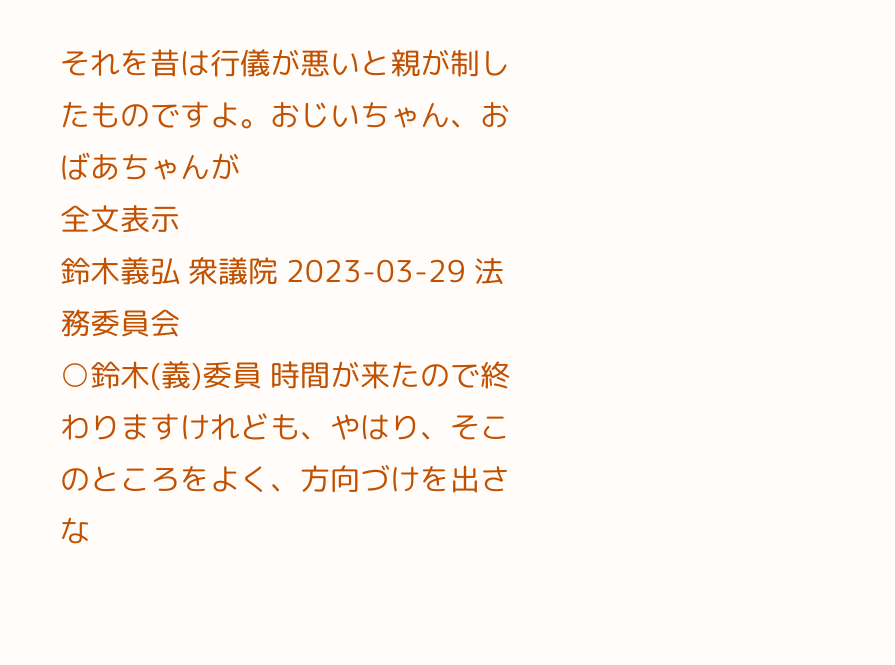それを昔は行儀が悪いと親が制したものですよ。おじいちゃん、おばあちゃんが
全文表示
鈴木義弘 衆議院 2023-03-29 法務委員会
○鈴木(義)委員 時間が来たので終わりますけれども、やはり、そこのところをよく、方向づけを出さな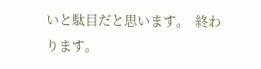いと駄目だと思います。  終わります。